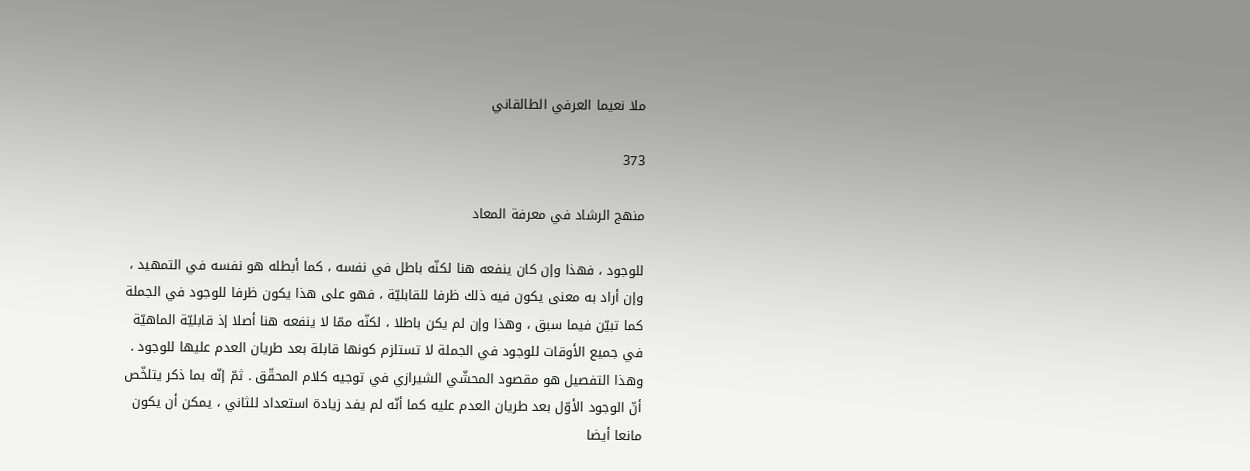ملا نعيما العرفي الطالقاني

373

منهج الرشاد في معرفة المعاد

للوجود ، فهذا وإن كان ينفعه هنا لكنّه باطل في نفسه ، كما أبطله هو نفسه في التمهيد ، وإن أراد به معنى يكون فيه ذلك ظرفا للقابليّة ، فهو على هذا يكون ظرفا للوجود في الجملة كما تبيّن فيما سبق ، وهذا وإن لم يكن باطلا ، لكنّه ممّا لا ينفعه هنا أصلا إذ قابليّة الماهيّة في جميع الأوقات للوجود في الجملة لا تستلزم كونها قابلة بعد طريان العدم عليها للوجود . وهذا التفصيل هو مقصود المحشّي الشيرازي في توجيه كلام المحقّق . ثمّ إنّه بما ذكر يتلخّص أنّ الوجود الأوّل بعد طريان العدم عليه كما أنّه لم يفد زيادة استعداد للثاني ، يمكن أن يكون مانعا أيضا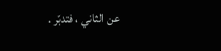عن الثاني ، فتدبّر .